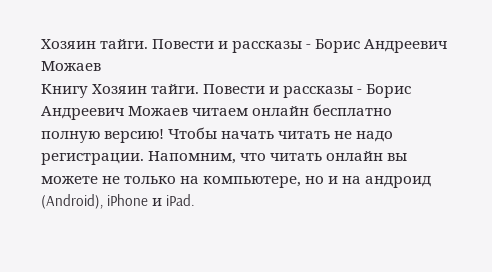Хозяин тайги. Повести и рассказы - Борис Андреевич Можаев
Книгу Хозяин тайги. Повести и рассказы - Борис Андреевич Можаев читаем онлайн бесплатно полную версию! Чтобы начать читать не надо регистрации. Напомним, что читать онлайн вы можете не только на компьютере, но и на андроид (Android), iPhone и iPad.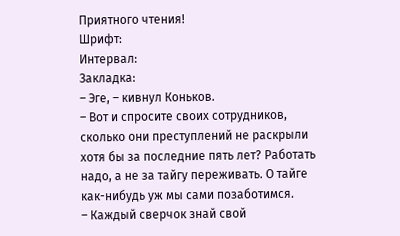Приятного чтения!
Шрифт:
Интервал:
Закладка:
– Эге, – кивнул Коньков.
– Вот и спросите своих сотрудников, сколько они преступлений не раскрыли хотя бы за последние пять лет? Работать надо, а не за тайгу переживать. О тайге как-нибудь уж мы сами позаботимся.
– Каждый сверчок знай свой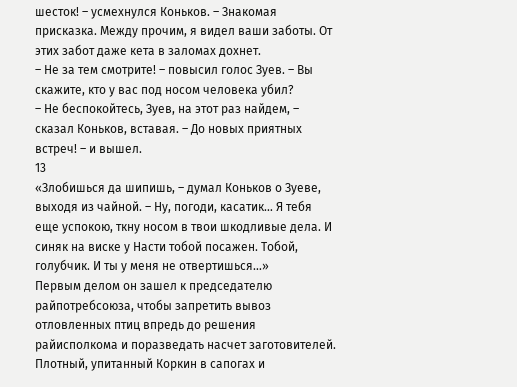шесток! – усмехнулся Коньков. – Знакомая присказка. Между прочим, я видел ваши заботы. От этих забот даже кета в заломах дохнет.
– Не за тем смотрите! – повысил голос Зуев. – Вы скажите, кто у вас под носом человека убил?
– Не беспокойтесь, Зуев, на этот раз найдем, – сказал Коньков, вставая. – До новых приятных встреч! – и вышел.
13
«Злобишься да шипишь, – думал Коньков о Зуеве, выходя из чайной. – Ну, погоди, касатик… Я тебя еще успокою, ткну носом в твои шкодливые дела. И синяк на виске у Насти тобой посажен. Тобой, голубчик. И ты у меня не отвертишься…»
Первым делом он зашел к председателю райпотребсоюза, чтобы запретить вывоз отловленных птиц впредь до решения райисполкома и поразведать насчет заготовителей.
Плотный, упитанный Коркин в сапогах и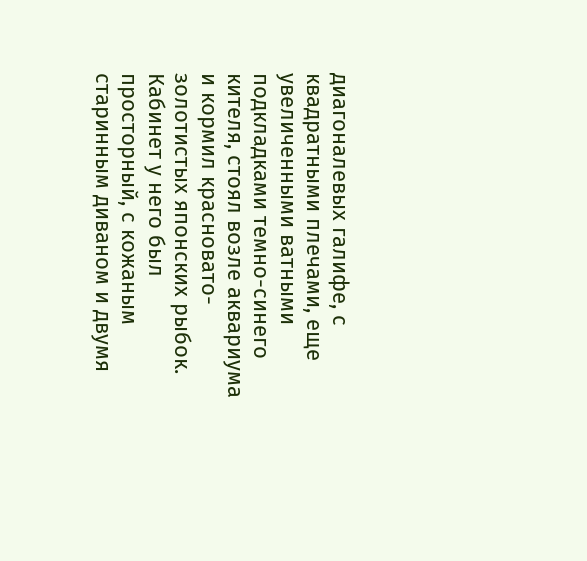диагоналевых галифе, с квадратными плечами, еще увеличенными ватными подкладками темно-синего кителя, стоял возле аквариума и кормил красновато-золотистых японских рыбок. Кабинет у него был просторный, с кожаным старинным диваном и двумя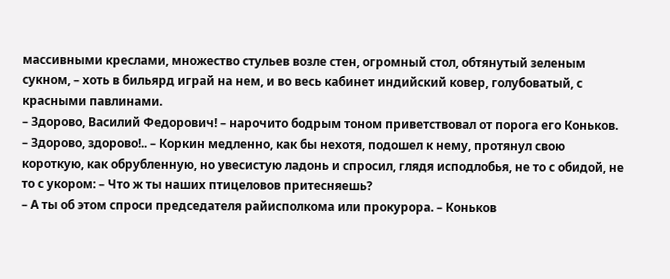массивными креслами, множество стульев возле стен, огромный стол, обтянутый зеленым сукном, – хоть в бильярд играй на нем, и во весь кабинет индийский ковер, голубоватый, с красными павлинами.
– Здорово, Василий Федорович! – нарочито бодрым тоном приветствовал от порога его Коньков.
– Здорово, здорово!.. – Коркин медленно, как бы нехотя, подошел к нему, протянул свою короткую, как обрубленную, но увесистую ладонь и спросил, глядя исподлобья, не то с обидой, не то с укором: – Что ж ты наших птицеловов притесняешь?
– А ты об этом спроси председателя райисполкома или прокурора. – Коньков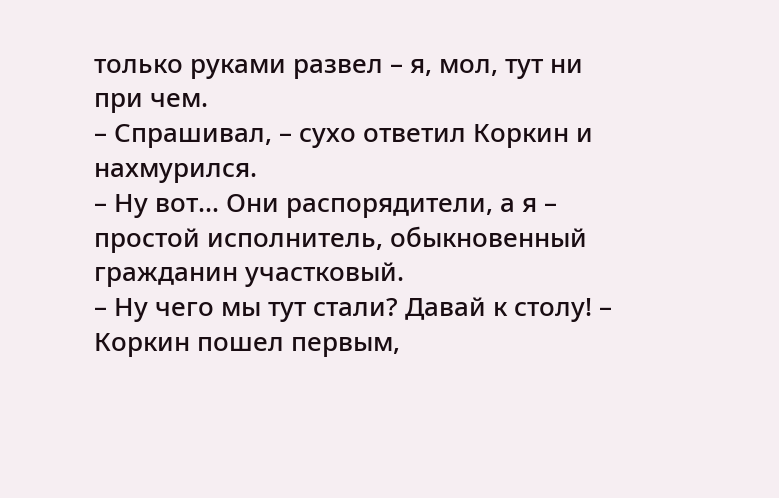только руками развел – я, мол, тут ни при чем.
– Спрашивал, – сухо ответил Коркин и нахмурился.
– Ну вот… Они распорядители, а я – простой исполнитель, обыкновенный гражданин участковый.
– Ну чего мы тут стали? Давай к столу! – Коркин пошел первым,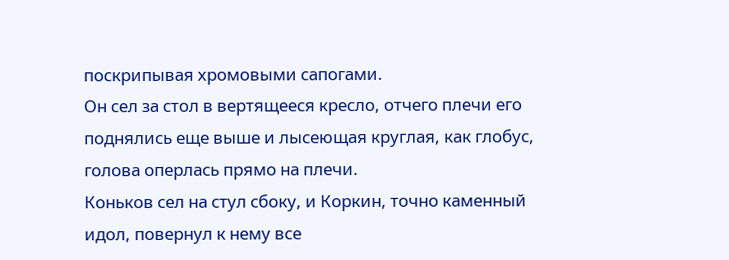поскрипывая хромовыми сапогами.
Он сел за стол в вертящееся кресло, отчего плечи его поднялись еще выше и лысеющая круглая, как глобус, голова оперлась прямо на плечи.
Коньков сел на стул сбоку, и Коркин, точно каменный идол, повернул к нему все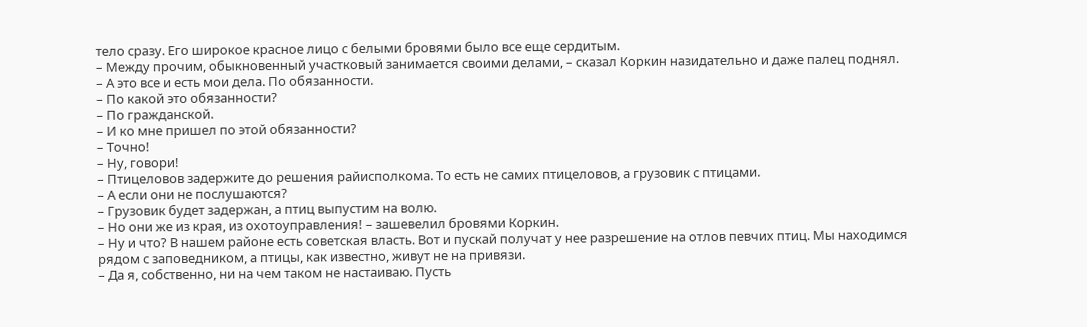тело сразу. Его широкое красное лицо с белыми бровями было все еще сердитым.
– Между прочим, обыкновенный участковый занимается своими делами, – сказал Коркин назидательно и даже палец поднял.
– А это все и есть мои дела. По обязанности.
– По какой это обязанности?
– По гражданской.
– И ко мне пришел по этой обязанности?
– Точно!
– Ну, говори!
– Птицеловов задержите до решения райисполкома. То есть не самих птицеловов, а грузовик с птицами.
– А если они не послушаются?
– Грузовик будет задержан, а птиц выпустим на волю.
– Но они же из края, из охотоуправления! – зашевелил бровями Коркин.
– Ну и что? В нашем районе есть советская власть. Вот и пускай получат у нее разрешение на отлов певчих птиц. Мы находимся рядом с заповедником, а птицы, как известно, живут не на привязи.
– Да я, собственно, ни на чем таком не настаиваю. Пусть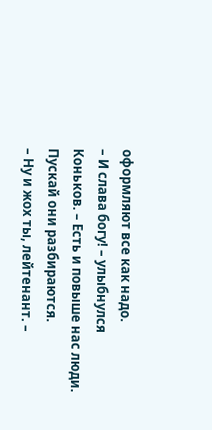оформляют все как надо.
– И слава богу! – улыбнулся Коньков. – Есть и повыше нас люди. Пускай они разбираются.
– Ну и жох ты, лейтенант. –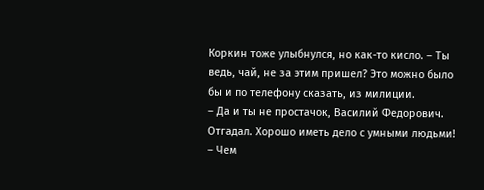Коркин тоже улыбнулся, но как-то кисло. – Ты ведь, чай, не за этим пришел? Это можно было бы и по телефону сказать, из милиции.
– Да и ты не простачок, Василий Федорович. Отгадал. Хорошо иметь дело с умными людьми!
– Чем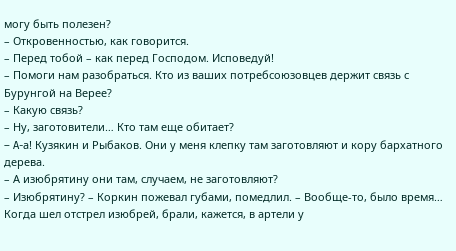могу быть полезен?
– Откровенностью, как говорится.
– Перед тобой – как перед Господом. Исповедуй!
– Помоги нам разобраться. Кто из ваших потребсоюзовцев держит связь с Бурунгой на Верее?
– Какую связь?
– Ну, заготовители… Кто там еще обитает?
– A-а! Кузякин и Рыбаков. Они у меня клепку там заготовляют и кору бархатного дерева.
– А изюбрятину они там, случаем, не заготовляют?
– Изюбрятину? – Коркин пожевал губами, помедлил. – Вообще-то, было время… Когда шел отстрел изюбрей, брали, кажется, в артели у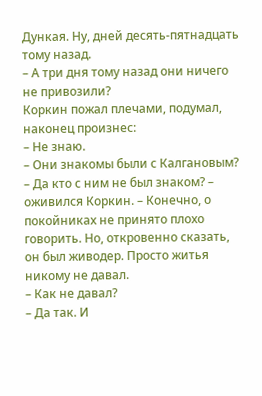Дункая. Ну, дней десять-пятнадцать тому назад.
– А три дня тому назад они ничего не привозили?
Коркин пожал плечами, подумал, наконец произнес:
– Не знаю.
– Они знакомы были с Калгановым?
– Да кто с ним не был знаком? – оживился Коркин. – Конечно, о покойниках не принято плохо говорить. Но, откровенно сказать, он был живодер. Просто житья никому не давал.
– Как не давал?
– Да так. И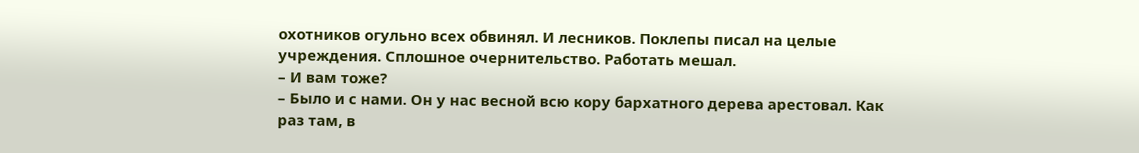охотников огульно всех обвинял. И лесников. Поклепы писал на целые учреждения. Сплошное очернительство. Работать мешал.
– И вам тоже?
– Было и с нами. Он у нас весной всю кору бархатного дерева арестовал. Как раз там, в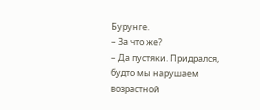Бурунге.
– За что же?
– Да пустяки. Придрался, будто мы нарушаем возрастной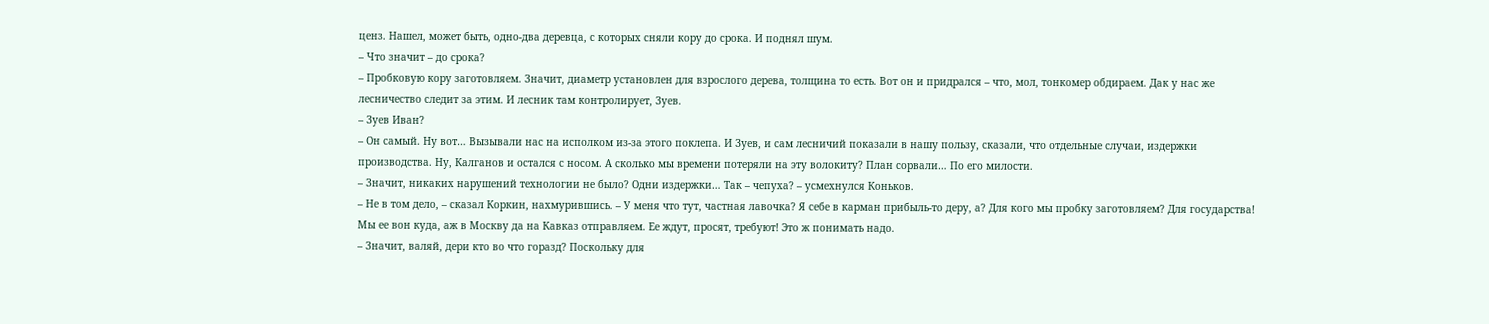ценз. Нашел, может быть, одно-два деревца, с которых сняли кору до срока. И поднял шум.
– Что значит – до срока?
– Пробковую кору заготовляем. Значит, диаметр установлен для взрослого дерева, толщина то есть. Вот он и придрался – что, мол, тонкомер обдираем. Дак у нас же лесничество следит за этим. И лесник там контролирует, Зуев.
– Зуев Иван?
– Он самый. Ну вот… Вызывали нас на исполком из-за этого поклепа. И Зуев, и сам лесничий показали в нашу пользу, сказали, что отдельные случаи, издержки производства. Ну, Калганов и остался с носом. А сколько мы времени потеряли на эту волокиту? План сорвали… По его милости.
– Значит, никаких нарушений технологии не было? Одни издержки… Так – чепуха? – усмехнулся Коньков.
– Не в том дело, – сказал Коркин, нахмурившись. – У меня что тут, частная лавочка? Я себе в карман прибыль-то деру, а? Для кого мы пробку заготовляем? Для государства! Мы ее вон куда, аж в Москву да на Кавказ отправляем. Ее ждут, просят, требуют! Это ж понимать надо.
– Значит, валяй, дери кто во что горазд? Поскольку для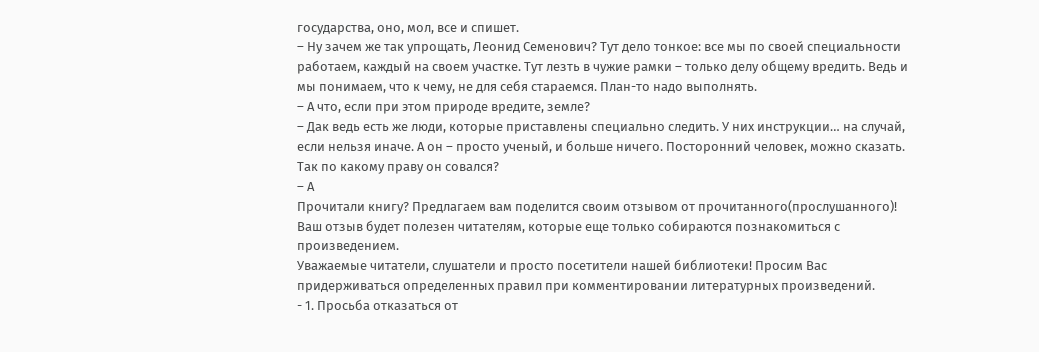государства, оно, мол, все и спишет.
– Ну зачем же так упрощать, Леонид Семенович? Тут дело тонкое: все мы по своей специальности работаем, каждый на своем участке. Тут лезть в чужие рамки – только делу общему вредить. Ведь и мы понимаем, что к чему, не для себя стараемся. План-то надо выполнять.
– А что, если при этом природе вредите, земле?
– Дак ведь есть же люди, которые приставлены специально следить. У них инструкции… на случай, если нельзя иначе. А он – просто ученый, и больше ничего. Посторонний человек, можно сказать. Так по какому праву он совался?
– А
Прочитали книгу? Предлагаем вам поделится своим отзывом от прочитанного(прослушанного)! Ваш отзыв будет полезен читателям, которые еще только собираются познакомиться с произведением.
Уважаемые читатели, слушатели и просто посетители нашей библиотеки! Просим Вас придерживаться определенных правил при комментировании литературных произведений.
- 1. Просьба отказаться от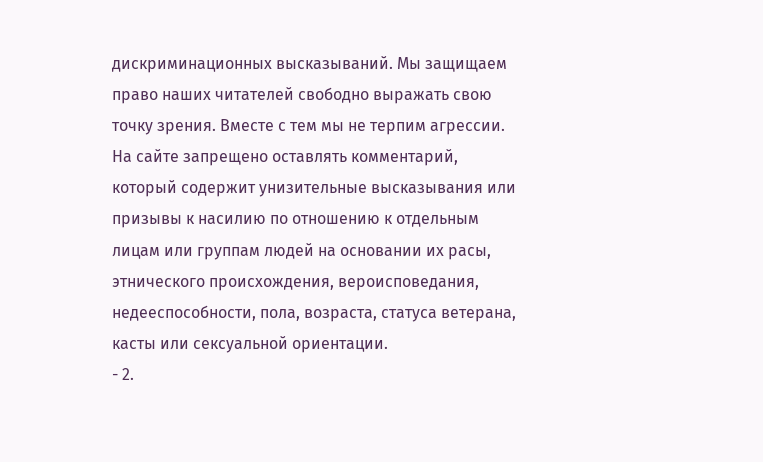дискриминационных высказываний. Мы защищаем право наших читателей свободно выражать свою точку зрения. Вместе с тем мы не терпим агрессии. На сайте запрещено оставлять комментарий, который содержит унизительные высказывания или призывы к насилию по отношению к отдельным лицам или группам людей на основании их расы, этнического происхождения, вероисповедания, недееспособности, пола, возраста, статуса ветерана, касты или сексуальной ориентации.
- 2.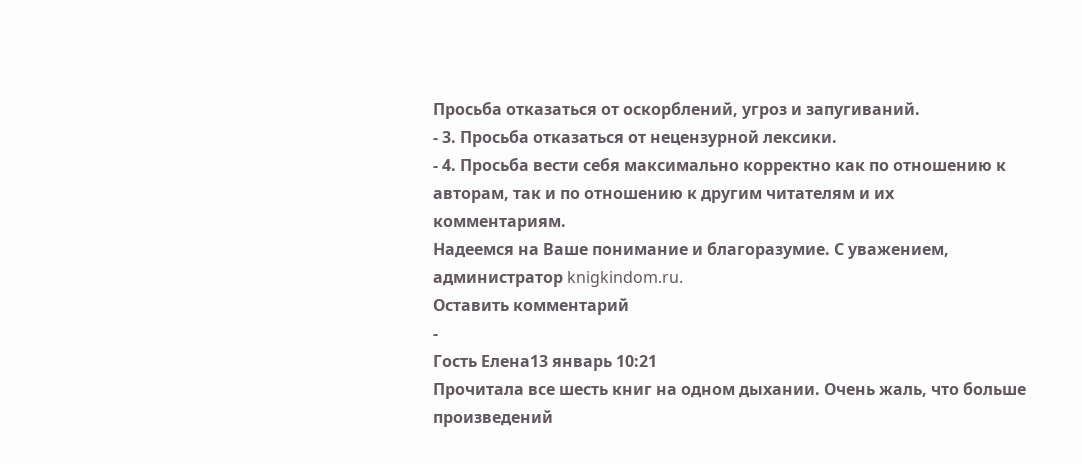Просьба отказаться от оскорблений, угроз и запугиваний.
- 3. Просьба отказаться от нецензурной лексики.
- 4. Просьба вести себя максимально корректно как по отношению к авторам, так и по отношению к другим читателям и их комментариям.
Надеемся на Ваше понимание и благоразумие. С уважением, администратор knigkindom.ru.
Оставить комментарий
-
Гость Елена13 январь 10:21
Прочитала все шесть книг на одном дыхании. Очень жаль, что больше произведений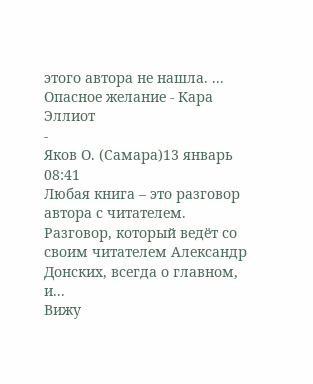этого автора не нашла. ...
Опасное желание - Кара Эллиот
-
Яков О. (Самара)13 январь 08:41
Любая книга – это разговор автора с читателем. Разговор, который ведёт со своим читателем Александр Донских, всегда о главном, и...
Вижу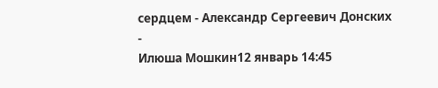сердцем - Александр Сергеевич Донских
-
Илюша Мошкин12 январь 14:45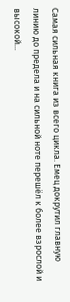Самая сильная книга из всего цикла. Емец докрутил главную линию до предела и на сильной ноте перешёл к более взрослой и высокой...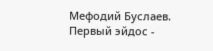Мефодий Буслаев. Первый эйдос -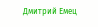Дмитрий Емец